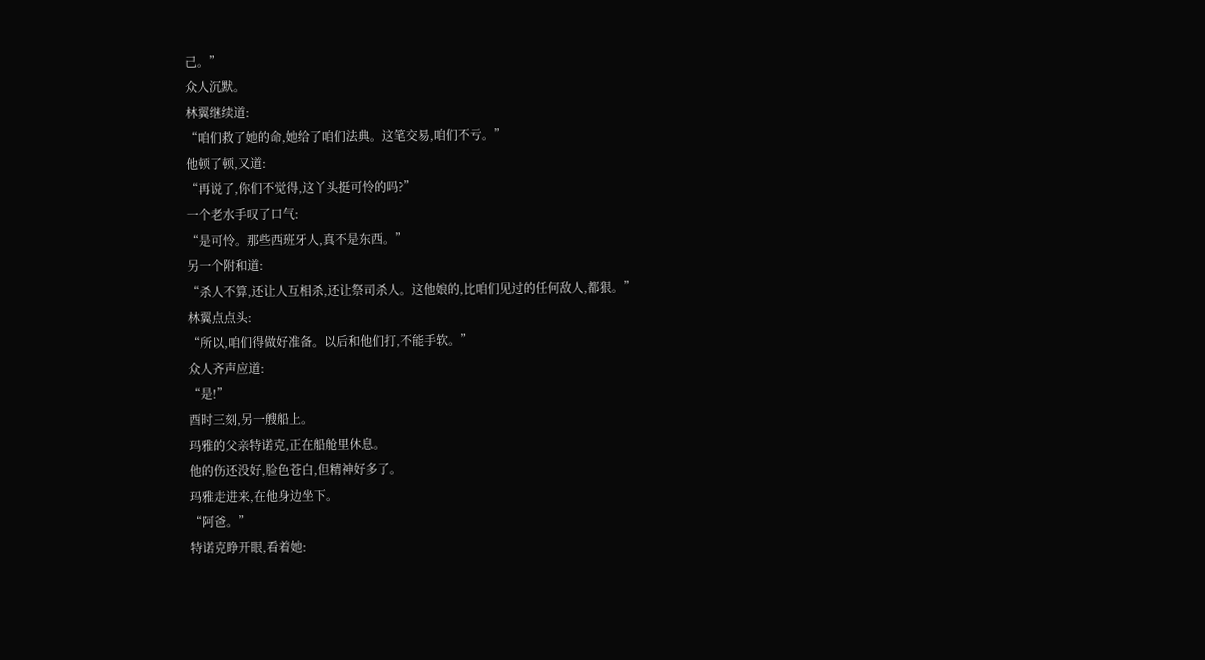己。”
众人沉默。
林翼继续道:
“咱们救了她的命,她给了咱们法典。这笔交易,咱们不亏。”
他顿了顿,又道:
“再说了,你们不觉得,这丫头挺可怜的吗?”
一个老水手叹了口气:
“是可怜。那些西班牙人,真不是东西。”
另一个附和道:
“杀人不算,还让人互相杀,还让祭司杀人。这他娘的,比咱们见过的任何敌人,都狠。”
林翼点点头:
“所以,咱们得做好准备。以后和他们打,不能手软。”
众人齐声应道:
“是!”
酉时三刻,另一艘船上。
玛雅的父亲特诺克,正在船舱里休息。
他的伤还没好,脸色苍白,但精神好多了。
玛雅走进来,在他身边坐下。
“阿爸。”
特诺克睁开眼,看着她: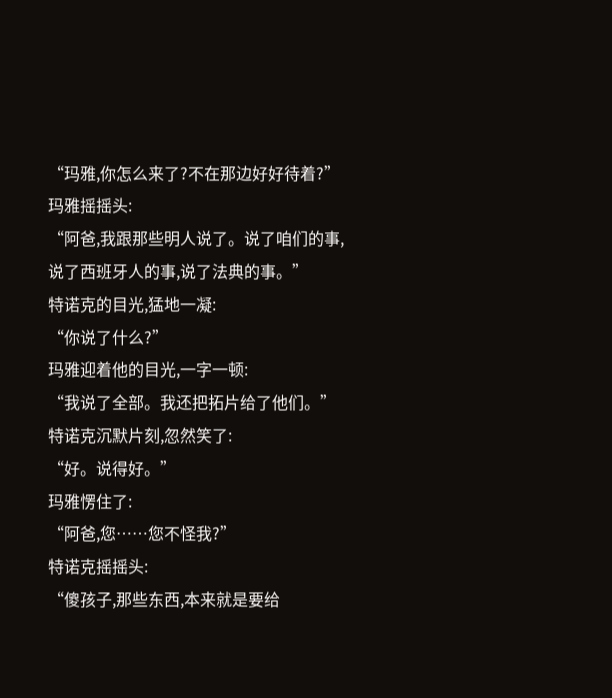“玛雅,你怎么来了?不在那边好好待着?”
玛雅摇摇头:
“阿爸,我跟那些明人说了。说了咱们的事,说了西班牙人的事,说了法典的事。”
特诺克的目光,猛地一凝:
“你说了什么?”
玛雅迎着他的目光,一字一顿:
“我说了全部。我还把拓片给了他们。”
特诺克沉默片刻,忽然笑了:
“好。说得好。”
玛雅愣住了:
“阿爸,您……您不怪我?”
特诺克摇摇头:
“傻孩子,那些东西,本来就是要给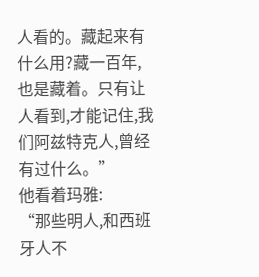人看的。藏起来有什么用?藏一百年,也是藏着。只有让人看到,才能记住,我们阿兹特克人,曾经有过什么。”
他看着玛雅:
“那些明人,和西班牙人不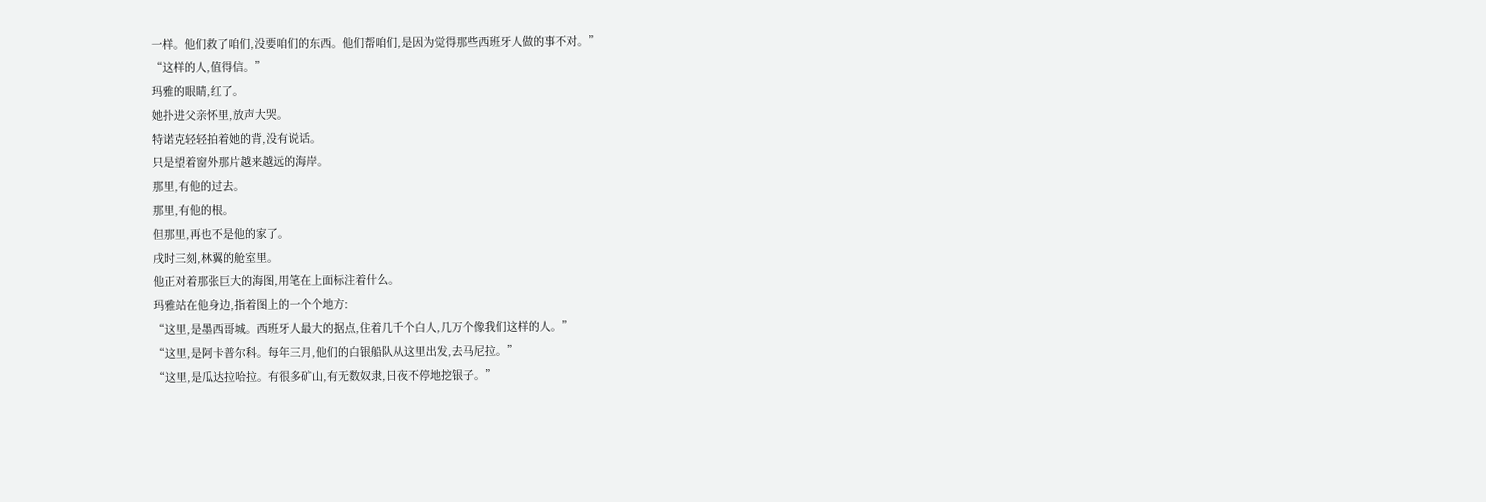一样。他们救了咱们,没要咱们的东西。他们帮咱们,是因为觉得那些西班牙人做的事不对。”
“这样的人,值得信。”
玛雅的眼睛,红了。
她扑进父亲怀里,放声大哭。
特诺克轻轻拍着她的背,没有说话。
只是望着窗外那片越来越远的海岸。
那里,有他的过去。
那里,有他的根。
但那里,再也不是他的家了。
戌时三刻,林翼的舱室里。
他正对着那张巨大的海图,用笔在上面标注着什么。
玛雅站在他身边,指着图上的一个个地方:
“这里,是墨西哥城。西班牙人最大的据点,住着几千个白人,几万个像我们这样的人。”
“这里,是阿卡普尔科。每年三月,他们的白银船队从这里出发,去马尼拉。”
“这里,是瓜达拉哈拉。有很多矿山,有无数奴隶,日夜不停地挖银子。”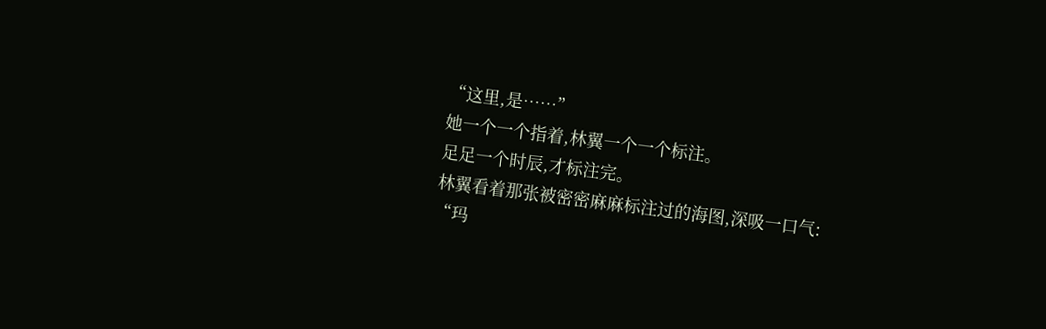“这里,是……”
她一个一个指着,林翼一个一个标注。
足足一个时辰,才标注完。
林翼看着那张被密密麻麻标注过的海图,深吸一口气:
“玛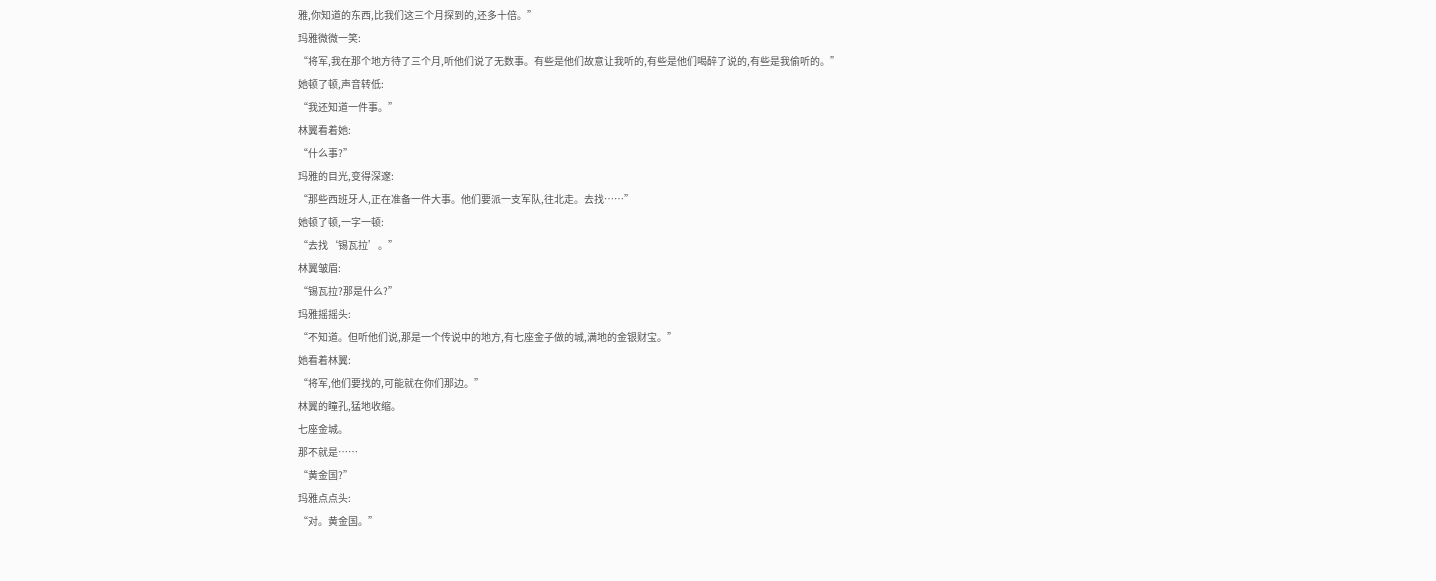雅,你知道的东西,比我们这三个月探到的,还多十倍。”
玛雅微微一笑:
“将军,我在那个地方待了三个月,听他们说了无数事。有些是他们故意让我听的,有些是他们喝醉了说的,有些是我偷听的。”
她顿了顿,声音转低:
“我还知道一件事。”
林翼看着她:
“什么事?”
玛雅的目光,变得深邃:
“那些西班牙人,正在准备一件大事。他们要派一支军队,往北走。去找……”
她顿了顿,一字一顿:
“去找‘锡瓦拉’。”
林翼皱眉:
“锡瓦拉?那是什么?”
玛雅摇摇头:
“不知道。但听他们说,那是一个传说中的地方,有七座金子做的城,满地的金银财宝。”
她看着林翼:
“将军,他们要找的,可能就在你们那边。”
林翼的瞳孔,猛地收缩。
七座金城。
那不就是……
“黄金国?”
玛雅点点头:
“对。黄金国。”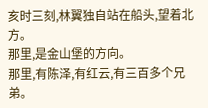亥时三刻,林翼独自站在船头,望着北方。
那里,是金山堡的方向。
那里,有陈泽,有红云,有三百多个兄弟。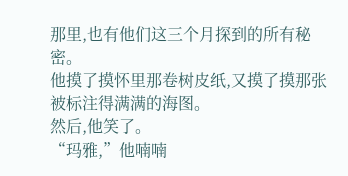那里,也有他们这三个月探到的所有秘密。
他摸了摸怀里那卷树皮纸,又摸了摸那张被标注得满满的海图。
然后,他笑了。
“玛雅,”他喃喃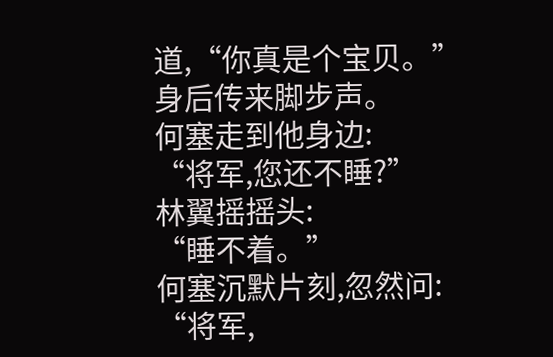道,“你真是个宝贝。”
身后传来脚步声。
何塞走到他身边:
“将军,您还不睡?”
林翼摇摇头:
“睡不着。”
何塞沉默片刻,忽然问:
“将军,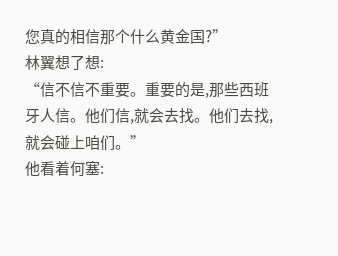您真的相信那个什么黄金国?”
林翼想了想:
“信不信不重要。重要的是,那些西班牙人信。他们信,就会去找。他们去找,就会碰上咱们。”
他看着何塞: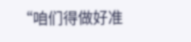“咱们得做好准